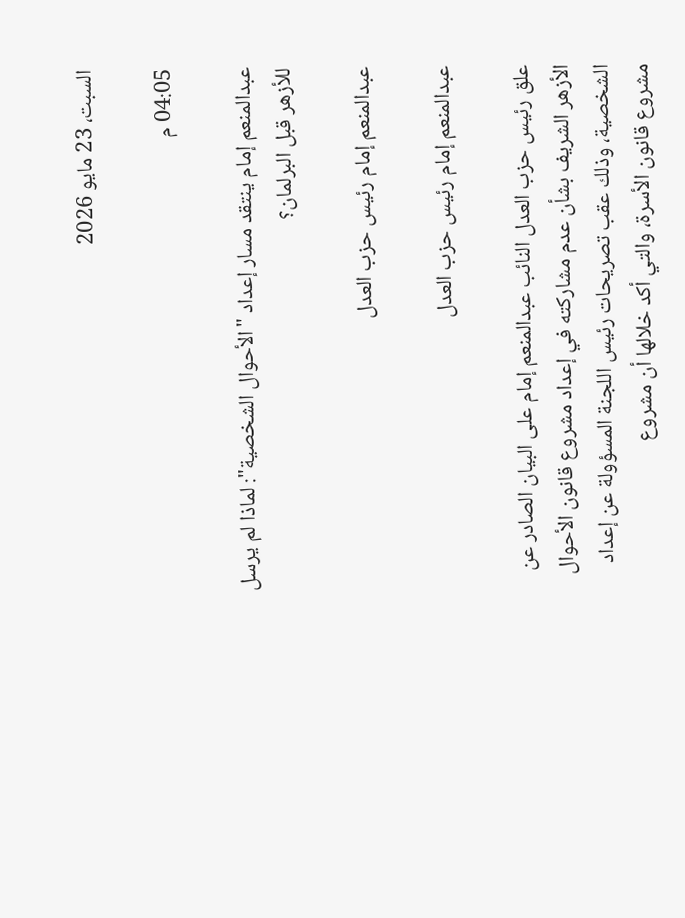السبت، 23 مايو 2026

04:05 م

عبدالمنعم إمام ينتقد مسار إعداد "الأحوال الشخصية": لماذا لم يرسل للأزهر قبل البرلمان؟

عبدالمنعم إمام رئيس حزب العدل

عبدالمنعم إمام رئيس حزب العدل

علق رئيس حزب العدل النائب عبدالمنعم إمام على البيان الصادر عن الأزهر الشريف بشأن عدم مشاركته في إعداد مشروع قانون الأحوال الشخصية، وذلك عقب تصريحات رئيس اللجنة المسؤولة عن إعداد مشروع قانون الأسرة، والتي أكد خلالها أن مشروع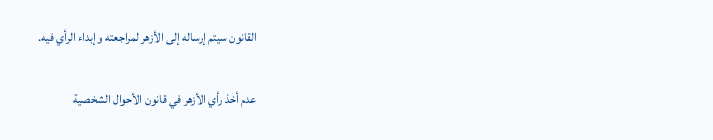القانون سيتم إرساله إلى الأزهر لمراجعته وإبداء الرأي فيه.

عدم أخذ رأي الأزهر في قانون الأحوال الشخصية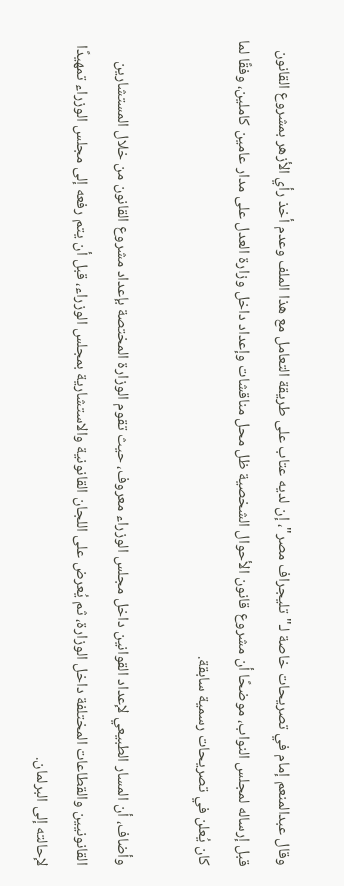وقال عبدالمنعم إمام في تصريحات خاصة لـ"تليجراف مصر"، إن لديه عتاب على طريقة التعامل مع هذا الملف وعدم أخذ رأي الأزهر بمشروع القانون قبل إرساله لمجلس النواب، موضحًا أن مشروع قانون الأحوال الشخصية ظل محل مناقشات وإعداد داخل وزارة العدل على مدار عامين كاملين، وفقًا لما كان يُعلن في تصريحات رسمية سابقة.

وأضاف، أن المسار الطبيعي لإعداد القوانين داخل مجلس الوزراء معروف، حيث تقوم الوزارة المختصة بإعداد مشروع القانون من خلال المستشارين القانونيين والقطاعات المختلفة داخل الوزارة، ثم يُعرض على اللجان القانونية والاستشارية بمجلس الوزراء، قبل أن يتم رفعه إلى مجلس الوزراء تمهيدًا لإحالته إلى البرلمان.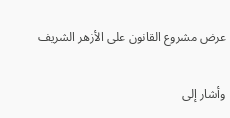عرض مشروع القانون على الأزهر الشريف

وأشار إلى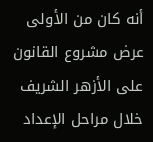أنه كان من الأولى عرض مشروع القانون على الأزهر الشريف خلال مراحل الإعداد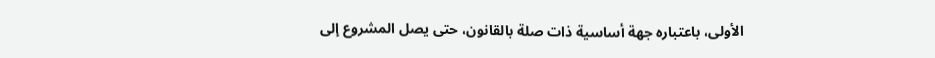الأولى، باعتباره جهة أساسية ذات صلة بالقانون، حتى يصل المشروع إلى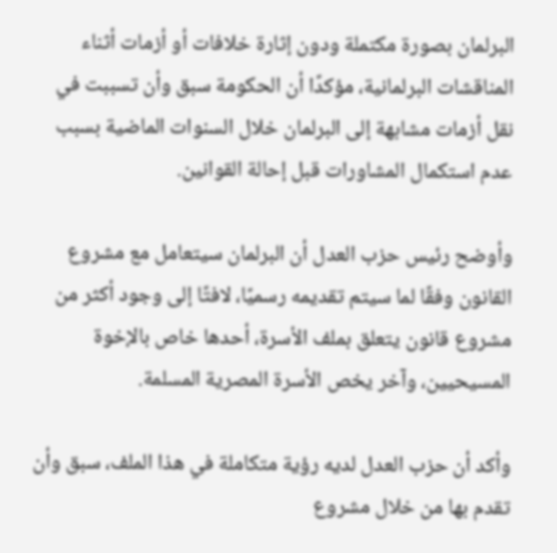البرلمان بصورة مكتملة ودون إثارة خلافات أو أزمات أثناء المناقشات البرلمانية، مؤكدًا أن الحكومة سبق وأن تسببت في نقل أزمات مشابهة إلى البرلمان خلال السنوات الماضية بسبب عدم استكمال المشاورات قبل إحالة القوانين.

وأوضح رئيس حزب العدل أن البرلمان سيتعامل مع مشروع القانون وفقًا لما سيتم تقديمه رسميًا، لافتًا إلى وجود أكثر من مشروع قانون يتعلق بملف الأسرة، أحدها خاص بالإخوة المسيحيين، وآخر يخص الأسرة المصرية المسلمة.

وأكد أن حزب العدل لديه رؤية متكاملة في هذا الملف، سبق وأن تقدم بها من خلال مشروع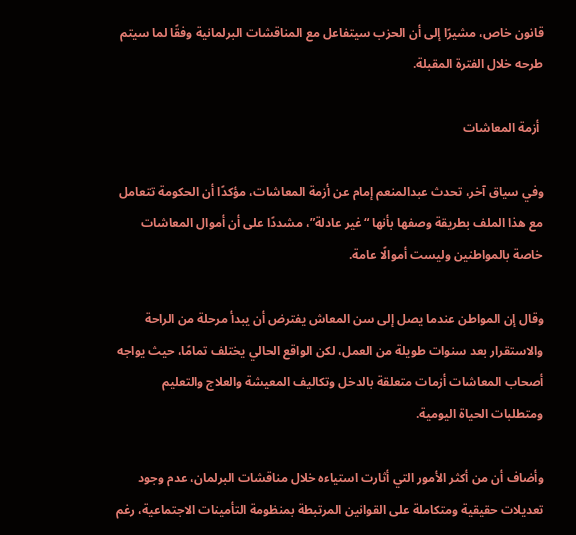قانون خاص، مشيرًا إلى أن الحزب سيتفاعل مع المناقشات البرلمانية وفقًا لما سيتم طرحه خلال الفترة المقبلة.

 أزمة المعاشات

وفي سياق آخر، تحدث عبدالمنعم إمام عن أزمة المعاشات، مؤكدًا أن الحكومة تتعامل مع هذا الملف بطريقة وصفها بأنها “غير عادلة”، مشددًا على أن أموال المعاشات خاصة بالمواطنين وليست أموالًا عامة.

وقال إن المواطن عندما يصل إلى سن المعاش يفترض أن يبدأ مرحلة من الراحة والاستقرار بعد سنوات طويلة من العمل، لكن الواقع الحالي يختلف تمامًا، حيث يواجه أصحاب المعاشات أزمات متعلقة بالدخل وتكاليف المعيشة والعلاج والتعليم ومتطلبات الحياة اليومية.

وأضاف أن من أكثر الأمور التي أثارت استياءه خلال مناقشات البرلمان، عدم وجود تعديلات حقيقية ومتكاملة على القوانين المرتبطة بمنظومة التأمينات الاجتماعية، رغم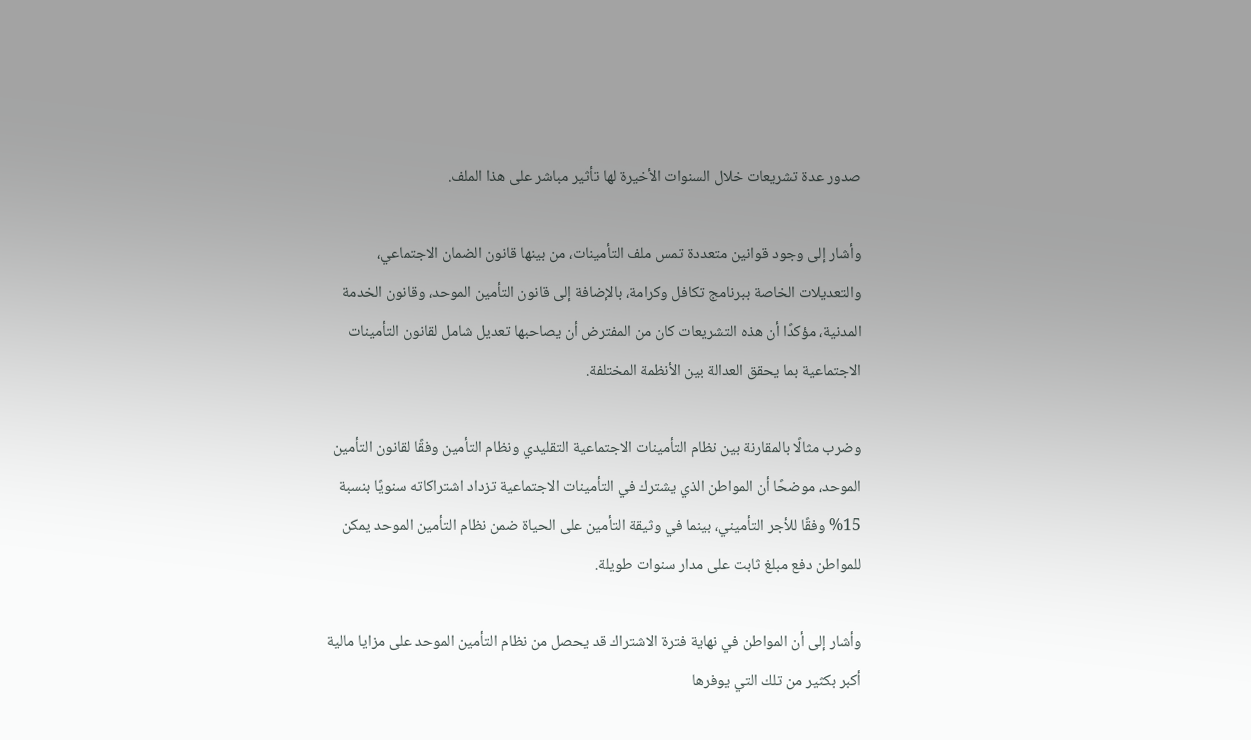صدور عدة تشريعات خلال السنوات الأخيرة لها تأثير مباشر على هذا الملف.

وأشار إلى وجود قوانين متعددة تمس ملف التأمينات، من بينها قانون الضمان الاجتماعي، والتعديلات الخاصة ببرنامج تكافل وكرامة، بالإضافة إلى قانون التأمين الموحد، وقانون الخدمة المدنية، مؤكدًا أن هذه التشريعات كان من المفترض أن يصاحبها تعديل شامل لقانون التأمينات الاجتماعية بما يحقق العدالة بين الأنظمة المختلفة.

وضرب مثالًا بالمقارنة بين نظام التأمينات الاجتماعية التقليدي ونظام التأمين وفقًا لقانون التأمين الموحد، موضحًا أن المواطن الذي يشترك في التأمينات الاجتماعية تزداد اشتراكاته سنويًا بنسبة 15% وفقًا للأجر التأميني، بينما في وثيقة التأمين على الحياة ضمن نظام التأمين الموحد يمكن للمواطن دفع مبلغ ثابت على مدار سنوات طويلة.

وأشار إلى أن المواطن في نهاية فترة الاشتراك قد يحصل من نظام التأمين الموحد على مزايا مالية أكبر بكثير من تلك التي يوفرها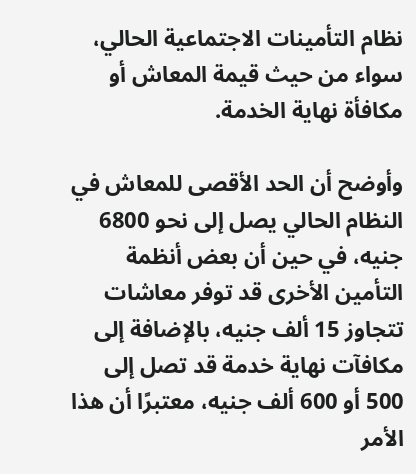نظام التأمينات الاجتماعية الحالي، سواء من حيث قيمة المعاش أو مكافأة نهاية الخدمة.

وأوضح أن الحد الأقصى للمعاش في النظام الحالي يصل إلى نحو 6800 جنيه، في حين أن بعض أنظمة التأمين الأخرى قد توفر معاشات تتجاوز 15 ألف جنيه، بالإضافة إلى مكافآت نهاية خدمة قد تصل إلى 500 أو 600 ألف جنيه، معتبرًا أن هذا الأمر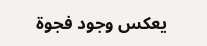يعكس وجود فجوة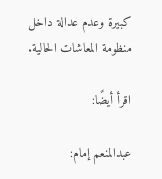كبيرة وعدم عدالة داخل منظومة المعاشات الحالية.

اقرأ أيضًا:

عبدالمنعم إمام: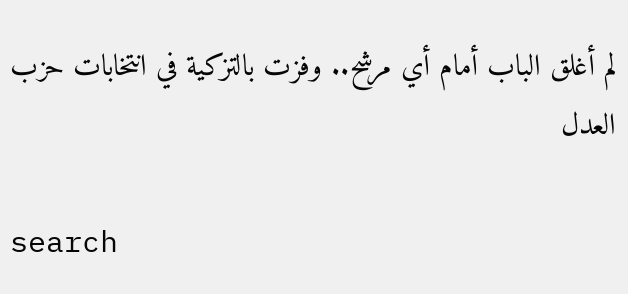لم أغلق الباب أمام أي مرشح.. وفزت بالتزكية في انتخابات حزب العدل

search